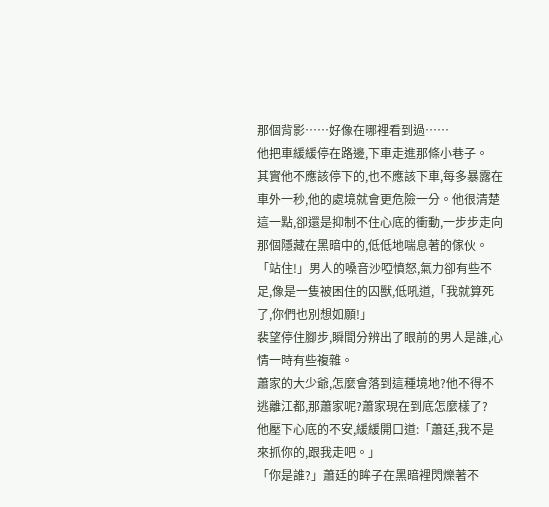那個背影……好像在哪裡看到過……
他把車緩緩停在路邊,下車走進那條小巷子。
其實他不應該停下的,也不應該下車,每多暴露在車外一秒,他的處境就會更危險一分。他很清楚這一點,卻還是抑制不住心底的衝動,一步步走向那個隱藏在黑暗中的,低低地喘息著的傢伙。
「站住!」男人的嗓音沙啞憤怒,氣力卻有些不足,像是一隻被困住的囚獸,低吼道,「我就算死了,你們也別想如願!」
裴望停住腳步,瞬間分辨出了眼前的男人是誰,心情一時有些複雜。
蕭家的大少爺,怎麼會落到這種境地?他不得不逃離江都,那蕭家呢?蕭家現在到底怎麼樣了?
他壓下心底的不安,緩緩開口道:「蕭廷,我不是來抓你的,跟我走吧。」
「你是誰?」蕭廷的眸子在黑暗裡閃爍著不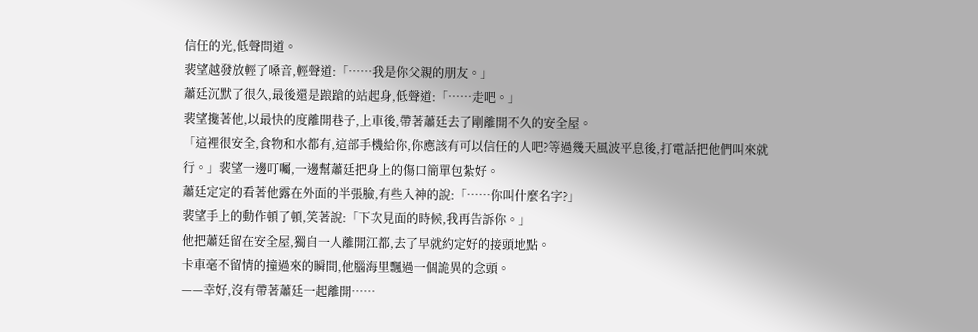信任的光,低聲問道。
裴望越發放輕了嗓音,輕聲道:「……我是你父親的朋友。」
蕭廷沉默了很久,最後還是踉蹌的站起身,低聲道:「……走吧。」
裴望攙著他,以最快的度離開巷子,上車後,帶著蕭廷去了剛離開不久的安全屋。
「這裡很安全,食物和水都有,這部手機給你,你應該有可以信任的人吧?等過幾天風波平息後,打電話把他們叫來就行。」裴望一邊叮囑,一邊幫蕭廷把身上的傷口簡單包紮好。
蕭廷定定的看著他露在外面的半張臉,有些入神的說:「……你叫什麼名字?」
裴望手上的動作頓了頓,笑著說:「下次見面的時候,我再告訴你。」
他把蕭廷留在安全屋,獨自一人離開江都,去了早就約定好的接頭地點。
卡車毫不留情的撞過來的瞬間,他腦海里飄過一個詭異的念頭。
——幸好,沒有帶著蕭廷一起離開……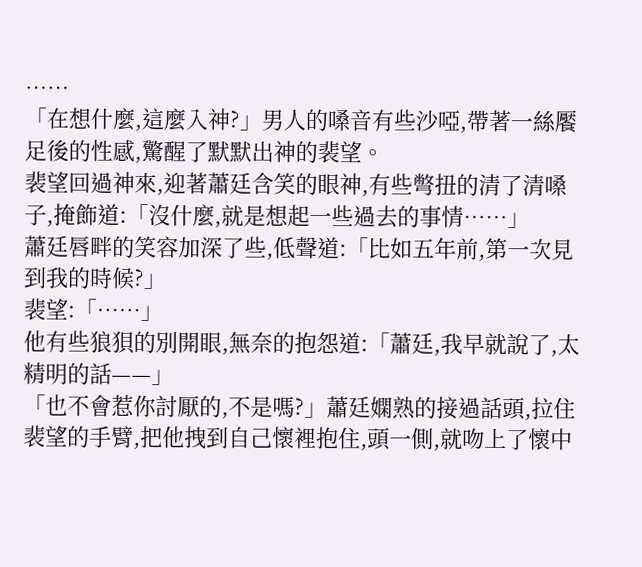……
「在想什麼,這麼入神?」男人的嗓音有些沙啞,帶著一絲饜足後的性感,驚醒了默默出神的裴望。
裴望回過神來,迎著蕭廷含笑的眼神,有些彆扭的清了清嗓子,掩飾道:「沒什麼,就是想起一些過去的事情……」
蕭廷唇畔的笑容加深了些,低聲道:「比如五年前,第一次見到我的時候?」
裴望:「……」
他有些狼狽的別開眼,無奈的抱怨道:「蕭廷,我早就說了,太精明的話——」
「也不會惹你討厭的,不是嗎?」蕭廷嫻熟的接過話頭,拉住裴望的手臂,把他拽到自己懷裡抱住,頭一側,就吻上了懷中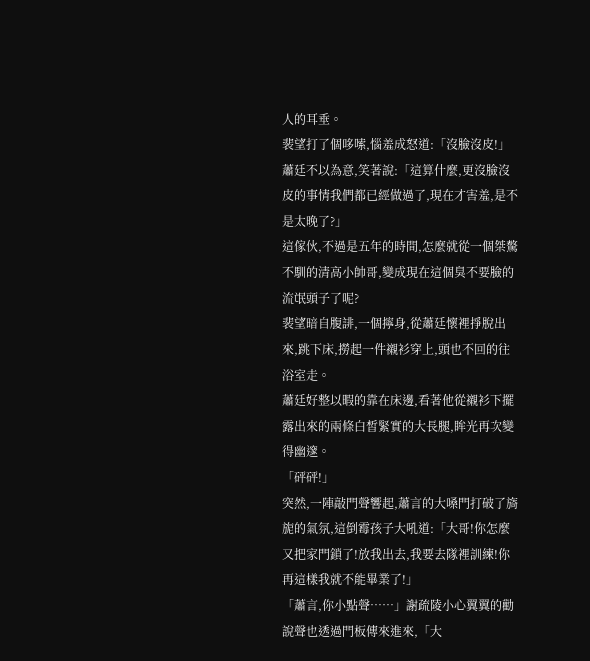人的耳垂。
裴望打了個哆嗦,惱羞成怒道:「沒臉沒皮!」
蕭廷不以為意,笑著說:「這算什麼,更沒臉沒皮的事情我們都已經做過了,現在才害羞,是不是太晚了?」
這傢伙,不過是五年的時間,怎麼就從一個桀驁不馴的清高小帥哥,變成現在這個臭不要臉的流氓頭子了呢?
裴望暗自腹誹,一個擰身,從蕭廷懷裡掙脫出來,跳下床,撈起一件襯衫穿上,頭也不回的往浴室走。
蕭廷好整以暇的靠在床邊,看著他從襯衫下擺露出來的兩條白皙緊實的大長腿,眸光再次變得幽邃。
「砰砰!」
突然,一陣敲門聲響起,蕭言的大嗓門打破了旖旎的氣氛,這倒霉孩子大吼道:「大哥!你怎麼又把家門鎖了!放我出去,我要去隊裡訓練!你再這樣我就不能畢業了!」
「蕭言,你小點聲……」謝疏陵小心翼翼的勸說聲也透過門板傳來進來,「大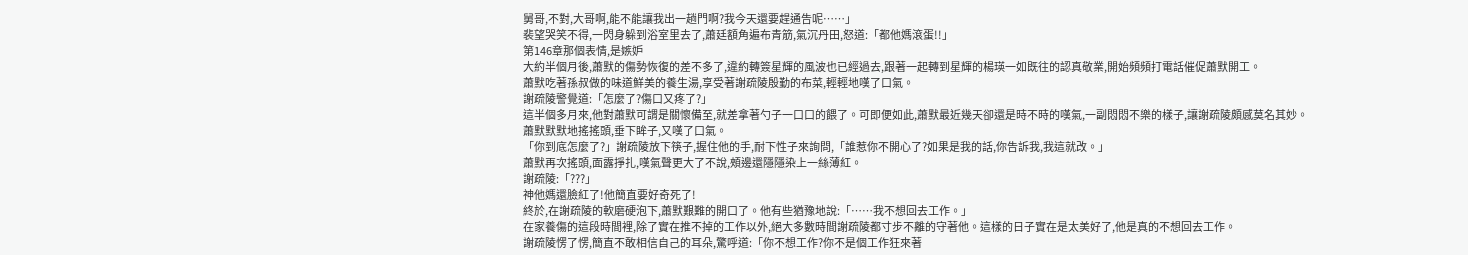舅哥,不對,大哥啊,能不能讓我出一趟門啊?我今天還要趕通告呢……」
裴望哭笑不得,一閃身躲到浴室里去了,蕭廷額角遍布青筋,氣沉丹田,怒道:「都他媽滾蛋!!」
第146章那個表情,是嫉妒
大約半個月後,蕭默的傷勢恢復的差不多了,違約轉簽星輝的風波也已經過去,跟著一起轉到星輝的楊瑛一如既往的認真敬業,開始頻頻打電話催促蕭默開工。
蕭默吃著孫叔做的味道鮮美的養生湯,享受著謝疏陵殷勤的布菜,輕輕地嘆了口氣。
謝疏陵警覺道:「怎麼了?傷口又疼了?」
這半個多月來,他對蕭默可謂是關懷備至,就差拿著勺子一口口的餵了。可即便如此,蕭默最近幾天卻還是時不時的嘆氣,一副悶悶不樂的樣子,讓謝疏陵頗感莫名其妙。
蕭默默默地搖搖頭,垂下眸子,又嘆了口氣。
「你到底怎麼了?」謝疏陵放下筷子,握住他的手,耐下性子來詢問,「誰惹你不開心了?如果是我的話,你告訴我,我這就改。」
蕭默再次搖頭,面露掙扎,嘆氣聲更大了不說,頰邊還隱隱染上一絲薄紅。
謝疏陵:「???」
神他媽還臉紅了!他簡直要好奇死了!
終於,在謝疏陵的軟磨硬泡下,蕭默艱難的開口了。他有些猶豫地說:「……我不想回去工作。」
在家養傷的這段時間裡,除了實在推不掉的工作以外,絕大多數時間謝疏陵都寸步不離的守著他。這樣的日子實在是太美好了,他是真的不想回去工作。
謝疏陵愣了愣,簡直不敢相信自己的耳朵,驚呼道:「你不想工作?你不是個工作狂來著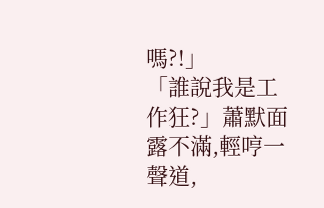嗎?!」
「誰說我是工作狂?」蕭默面露不滿,輕哼一聲道,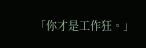「你才是工作狂。」